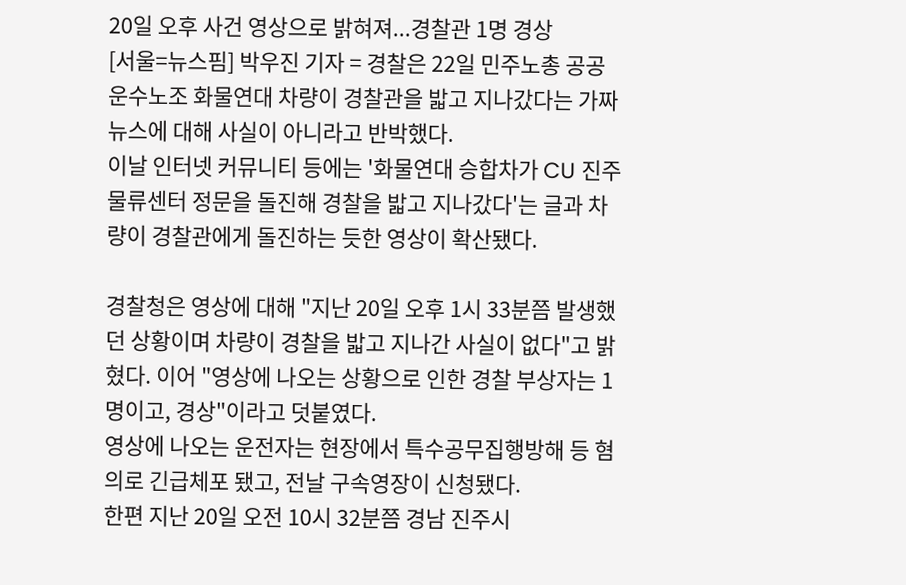20일 오후 사건 영상으로 밝혀져...경찰관 1명 경상
[서울=뉴스핌] 박우진 기자 = 경찰은 22일 민주노총 공공운수노조 화물연대 차량이 경찰관을 밟고 지나갔다는 가짜뉴스에 대해 사실이 아니라고 반박했다.
이날 인터넷 커뮤니티 등에는 '화물연대 승합차가 CU 진주 물류센터 정문을 돌진해 경찰을 밟고 지나갔다'는 글과 차량이 경찰관에게 돌진하는 듯한 영상이 확산됐다.

경찰청은 영상에 대해 "지난 20일 오후 1시 33분쯤 발생했던 상황이며 차량이 경찰을 밟고 지나간 사실이 없다"고 밝혔다. 이어 "영상에 나오는 상황으로 인한 경찰 부상자는 1명이고, 경상"이라고 덧붙였다.
영상에 나오는 운전자는 현장에서 특수공무집행방해 등 혐의로 긴급체포 됐고, 전날 구속영장이 신청됐다.
한편 지난 20일 오전 10시 32분쯤 경남 진주시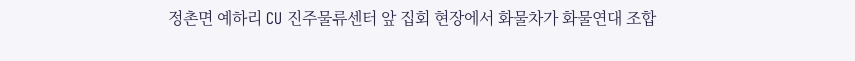정촌면 예하리 CU 진주물류센터 앞 집회 현장에서 화물차가 화물연대 조합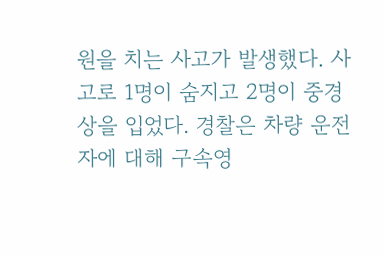원을 치는 사고가 발생했다. 사고로 1명이 숨지고 2명이 중경상을 입었다. 경찰은 차량 운전자에 대해 구속영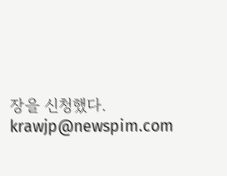장을 신청했다.
krawjp@newspim.com